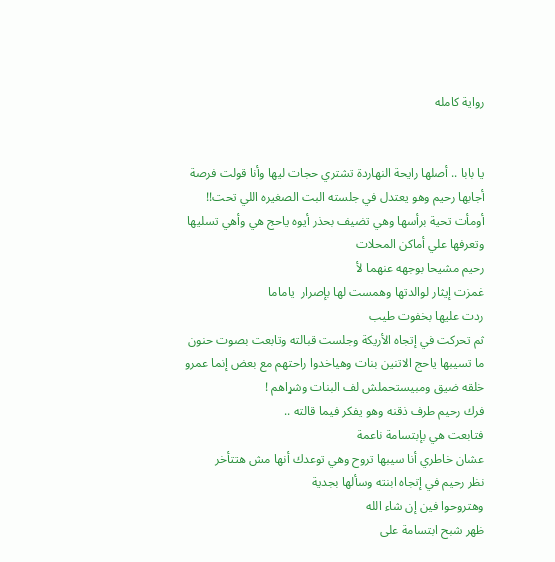رواية كامله


يا بابا .. أصلها رايحة النهاردة تشتري حجات ليها وأنا قولت فرصة
أجابها رحيم وهو يعتدل في جلسته البت الصغيره اللي تحت!!
أومأت تحية برأسها وهي تضيف بحذر أيوه ياحج هي وأهي تسليها وتعرفها علي أماكن المحلات
رحيم مشيحا بوجهه عنهما لأ
غمزت إيثار لوالدتها وهمست لها بإصرار  ياماما
ردت عليها بخفوت طيب
ثم تحركت في إتجاه الأريكة وجلست قبالته وتابعت بصوت حنون
ما تسيبها ياحج الاتنين بنات وهياخدوا راحتهم مع بعض إنما عمرو خلقه ضيق ومبيستحملش لف البنات وشړاهم !
فرك رحيم طرف ذقنه وهو يفكر فيما قالته ..
فتابعت هي بإبتسامة ناعمة
عشان خاطري أنا سيبها تروح وهي توعدك أنها مش هتتأخر
نظر رحيم في إتجاه ابنته وسألها بجدية
وهتروحوا فين إن شاء الله
ظهر شبح ابتسامة على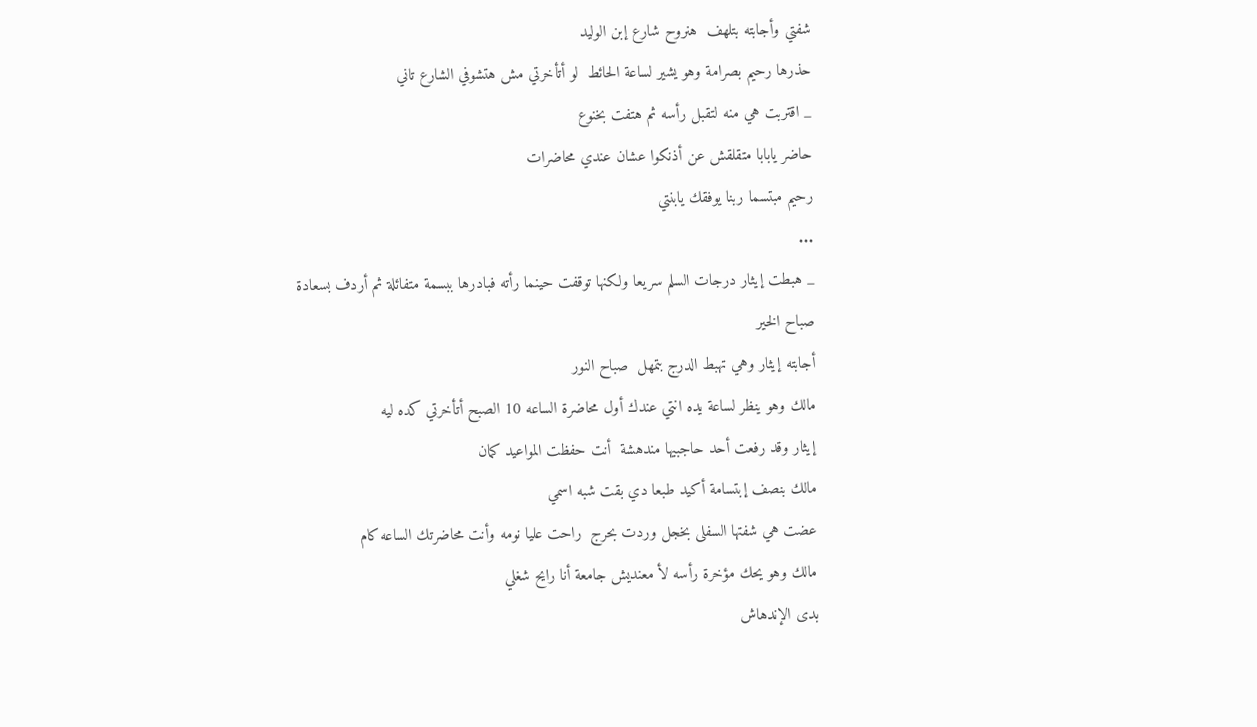شفتي وأجابته بتلهف  هنروح شارع إبن الوليد
حذرها رحيم بصرامة وهو يشير لساعة الحائط  لو أتأخرتي مش هتشوفي الشارع تاني
_ اقتربت هي منه لتقبل رأسه ثم هتفت بخنوع
حاضر يابابا متقلقش عن أذنكوا عشان عندي محاضرات
رحيم مبتسما ربنا يوفقك يابنتي
...
_ هبطت إيثار درجات السلم سريعا ولكنها توقفت حينما رأته فبادرها ببسمة متفائلة ثم أردف بسعادة
صباح الخير
أجابته إيثار وهي تهبط الدرج بتمهل  صباح النور
مالك وهو ينظر لساعة يده انتي عندك أول محاضرة الساعه 10 الصبح أتأخرتي كده ليه
إيثار وقد رفعت أحد حاجبيها مندهشة  أنت حفظت المواعيد كمان
مالك بنصف إبتسامة أكيد طبعا دي بقت شبه اسمي
عضت هي شفتها السفلى بخجل وردت بحرج  راحت عليا نومه وأنت محاضرتك الساعه كام
مالك وهو يحك مؤخرة رأسه لأ معنديش جامعة أنا رايح شغلي
بدى الإندهاش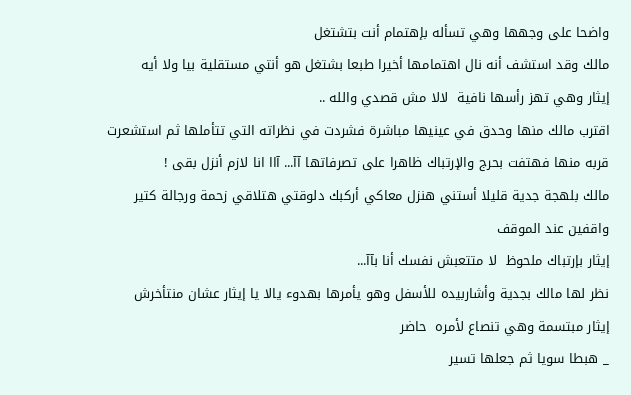واضحا على وجهها وهي تسأله بإهتمام أنت بتشتغل
مالك وقد استشف أنه نال اهتمامها أخيرا طبعا بشتغل هو أنتي مستقلية بيا ولا أيه
إيثار وهي تهز رأسها نافية  لالا مش قصدي والله ..
اقترب مالك منها وحدق في عينيها مباشرة فشردت في نظراته التي تتأملها ثم استشعرت قربه منها فهتفت بحرج والإرتباك ظاهرا على تصرفاتها آآ... آاا انا لازم أنزل بقى !
مالك بلهجة جدية قليلا أستني هنزل معاكي أركبك دلوقتي هتلاقي زحمة ورجالة كتير واقفين عند الموقف
إيثار بإرتباك ملحوظ  لا متتعبش نفسك أنا بآآ...
نظر لها مالك بجدية وأشاربيده للأسفل وهو يأمرها بهدوء يالا يا إيثار عشان منتأخرش
إيثار مبتسمة وهي تنصاع لأمره  حاضر
_ هبطا سويا ثم جعلها تسير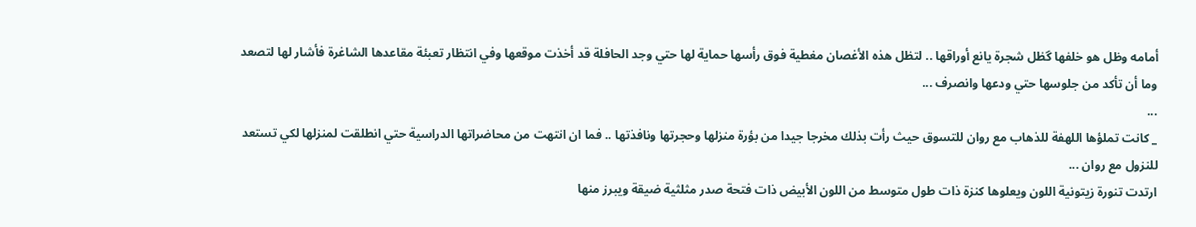أمامه وظل هو خلفها گظل شجرة يانع أوراقها .. لتظل هذه الأغصان مغطية فوق رأسها حماية لها حتي وجد الحافلة قد أخذت موقعها وفي انتظار تعبئة مقاعدها الشاغرة فأشار لها لتصعد وما أن تأكد من جلوسها حتي ودعها وانصرف ...
...
_ كانت تملؤها اللهفة للذهاب مع روان للتسوق حيث رأت بذلك مخرجا جيدا من بؤرة منزلها وحجرتها ونافذتها .. فما ان انتهت من محاضراتها الدراسية حتي انطلقت لمنزلها لكي تستعد للنزول مع روان ...
ارتدت تنورة زيتونية اللون ويعلوها كنزة ذات طول متوسط من اللون الأبيض ذات فتحة صدر مثلثية ضيقة ويبرز منها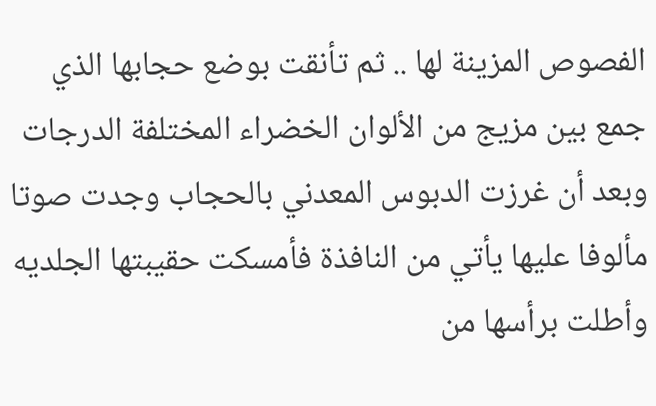الفصوص المزينة لها .. ثم تأنقت بوضع حجابها الذي جمع بين مزيج من الألوان الخضراء المختلفة الدرجات وبعد أن غرزت الدبوس المعدني بالحجاب وجدت صوتا مألوفا عليها يأتي من النافذة فأمسكت حقيبتها الجلديه وأطلت برأسها من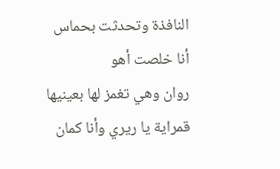النافذة وتحدثت بحماس
أنا خلصت أهو
روان وهي تغمز لها بعينيها  قمراية يا ريري وأنا كمان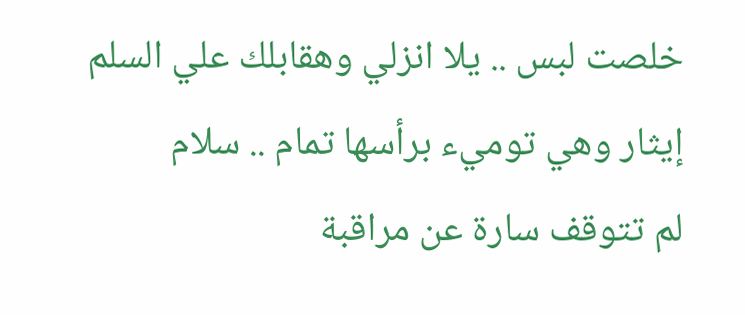خلصت لبس .. يلا انزلي وهقابلك علي السلم
إيثار وهي توميء برأسها تمام .. سلام
لم تتوقف سارة عن مراقبة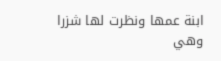ابنة عمها ونظرت لها شزرا وهي